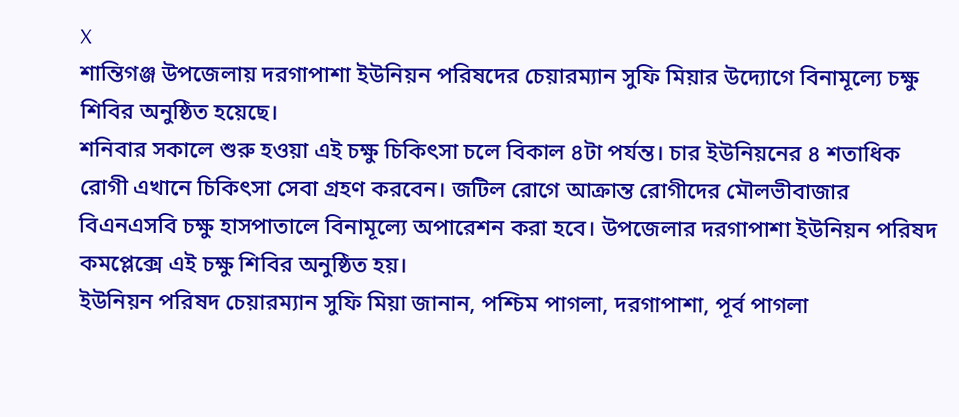X
শান্তিগঞ্জ উপজেলায় দরগাপাশা ইউনিয়ন পরিষদের চেয়ারম্যান সুফি মিয়ার উদ্যোগে বিনামূল্যে চক্ষু শিবির অনুষ্ঠিত হয়েছে।
শনিবার সকালে শুরু হওয়া এই চক্ষু চিকিৎসা চলে বিকাল ৪টা পর্যন্ত। চার ইউনিয়নের ৪ শতাধিক রোগী এখানে চিকিৎসা সেবা গ্রহণ করবেন। জটিল রোগে আক্রান্ত রোগীদের মৌলভীবাজার বিএনএসবি চক্ষু হাসপাতালে বিনামূল্যে অপারেশন করা হবে। উপজেলার দরগাপাশা ইউনিয়ন পরিষদ কমপ্লেক্সে এই চক্ষু শিবির অনুষ্ঠিত হয়।
ইউনিয়ন পরিষদ চেয়ারম্যান সুফি মিয়া জানান, পশ্চিম পাগলা, দরগাপাশা, পূর্ব পাগলা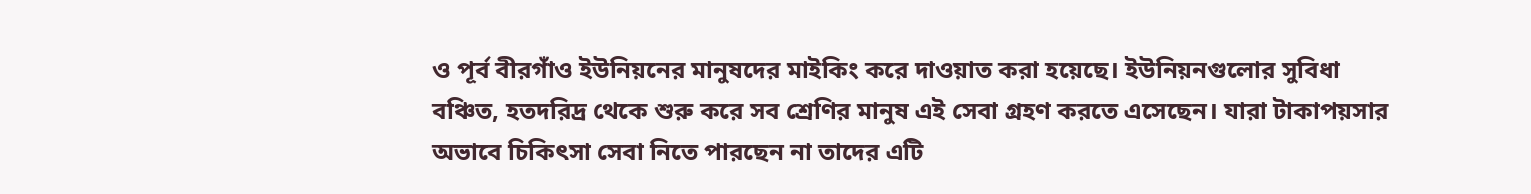ও পূর্ব বীরগাঁও ইউনিয়নের মানুষদের মাইকিং করে দাওয়াত করা হয়েছে। ইউনিয়নগুলোর সুবিধা বঞ্চিত, হতদরিদ্র থেকে শুরু করে সব শ্রেণির মানুষ এই সেবা গ্রহণ করতে এসেছেন। যারা টাকাপয়সার অভাবে চিকিৎসা সেবা নিতে পারছেন না তাদের এটি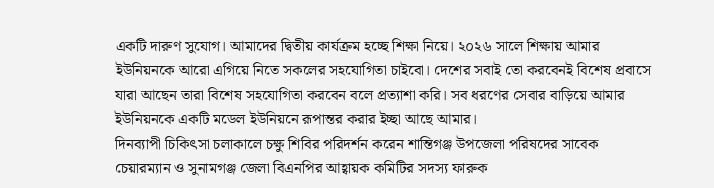একটি দারুণ সুযোগ। আমাদের দ্বিতীয় কার্যক্রম হচ্ছে শিক্ষা নিয়ে। ২০২৬ সালে শিক্ষায় আমার ইউনিয়নকে আরো এগিয়ে নিতে সকলের সহযোগিতা চাইবো। দেশের সবাই তো করবেনই বিশেষ প্রবাসে যারা আছেন তারা বিশেষ সহযোগিতা করবেন বলে প্রত্যাশা করি। সব ধরণের সেবার বাড়িয়ে আমার ইউনিয়নকে একটি মডেল ইউনিয়নে রূপান্তর করার ইচ্ছা আছে আমার।
দিনব্যাপী চিকিৎসা চলাকালে চক্ষু শিবির পরিদর্শন করেন শান্তিগঞ্জ উপজেলা পরিষদের সাবেক চেয়ারম্যান ও সুনামগঞ্জ জেলা বিএনপির আহ্বায়ক কমিটির সদস্য ফারুক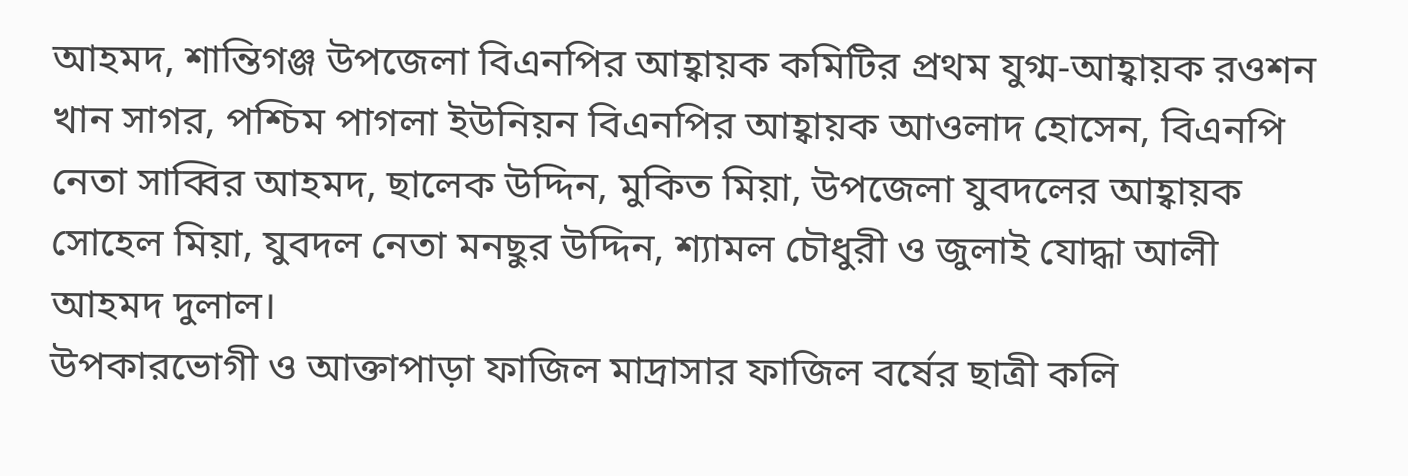আহমদ, শান্তিগঞ্জ উপজেলা বিএনপির আহ্বায়ক কমিটির প্রথম যুগ্ম-আহ্বায়ক রওশন খান সাগর, পশ্চিম পাগলা ইউনিয়ন বিএনপির আহ্বায়ক আওলাদ হোসেন, বিএনপি নেতা সাব্বির আহমদ, ছালেক উদ্দিন, মুকিত মিয়া, উপজেলা যুবদলের আহ্বায়ক সোহেল মিয়া, যুবদল নেতা মনছুর উদ্দিন, শ্যামল চৌধুরী ও জুলাই যোদ্ধা আলী আহমদ দুলাল।
উপকারভোগী ও আক্তাপাড়া ফাজিল মাদ্রাসার ফাজিল বর্ষের ছাত্রী কলি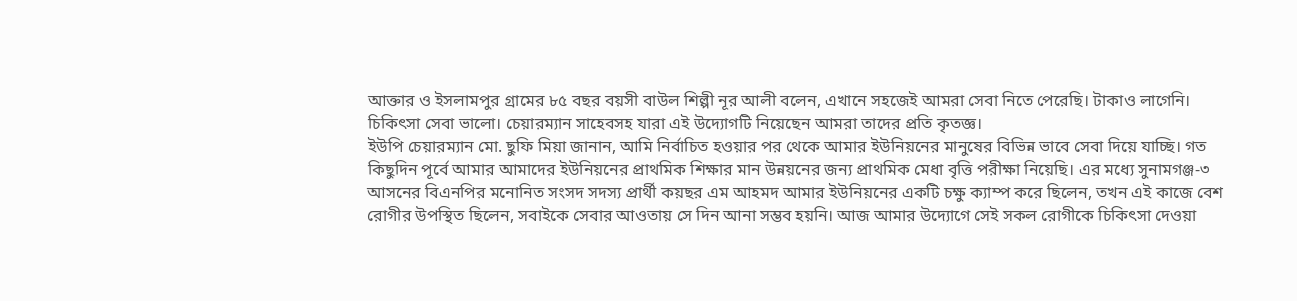আক্তার ও ইসলামপুর গ্রামের ৮৫ বছর বয়সী বাউল শিল্পী নূর আলী বলেন, এখানে সহজেই আমরা সেবা নিতে পেরেছি। টাকাও লাগেনি। চিকিৎসা সেবা ভালো। চেয়ারম্যান সাহেবসহ যারা এই উদ্যোগটি নিয়েছেন আমরা তাদের প্রতি কৃতজ্ঞ।
ইউপি চেয়ারম্যান মো. ছুফি মিয়া জানান, আমি নির্বাচিত হওয়ার পর থেকে আমার ইউনিয়নের মানুষের বিভিন্ন ভাবে সেবা দিয়ে যাচ্ছি। গত কিছুদিন পূর্বে আমার আমাদের ইউনিয়নের প্রাথমিক শিক্ষার মান উন্নয়নের জন্য প্রাথমিক মেধা বৃত্তি পরীক্ষা নিয়েছি। এর মধ্যে সুনামগঞ্জ-৩ আসনের বিএনপির মনোনিত সংসদ সদস্য প্রার্থী কয়ছর এম আহমদ আমার ইউনিয়নের একটি চক্ষু ক্যাম্প করে ছিলেন, তখন এই কাজে বেশ রোগীর উপস্থিত ছিলেন, সবাইকে সেবার আওতায় সে দিন আনা সম্ভব হয়নি। আজ আমার উদ্যোগে সেই সকল রোগীকে চিকিৎসা দেওয়া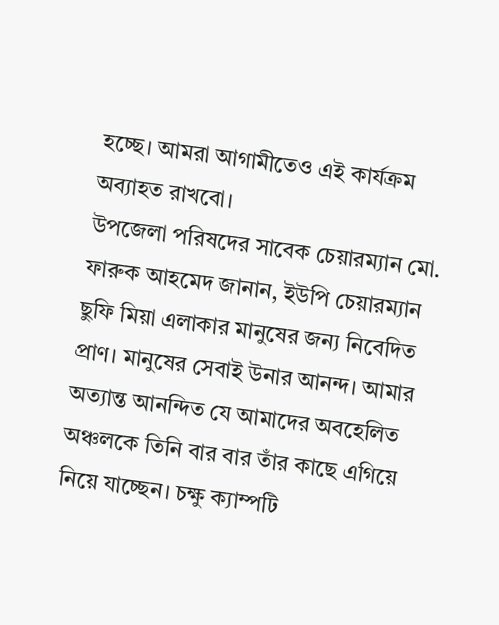হচ্ছে। আমরা আগামীতেও এই কার্যক্রম অব্যাহত রাখবো।
উপজেলা পরিষদের সাবেক চেয়ারম্যান মো. ফারুক আহমেদ জানান, ইউপি চেয়ারম্যান ছুফি মিয়া এলাকার মানুষের জন্য নিবেদিত প্রাণ। মানুষের সেবাই উনার আনন্দ। আমার অত্যান্ত আনন্দিত যে আমাদের অবহেলিত অঞ্চলকে তিনি বার বার তাঁর কাছে এগিয়ে নিয়ে যাচ্ছেন। চক্ষু ক্যাম্পটি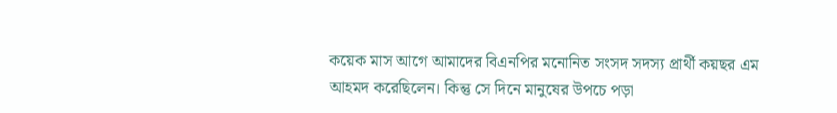কয়েক মাস আগে আমাদের বিএনপির মনোনিত সংসদ সদস্য প্রার্থী কয়ছর এম আহমদ করেছিলেন। কিন্তু সে দিনে মানুষের উপচে পড়া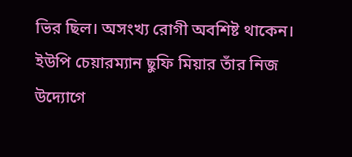ভির ছিল। অসংখ্য রোগী অবশিষ্ট থাকেন। ইউপি চেয়ারম্যান ছুফি মিয়ার তাঁর নিজ উদ্যোগে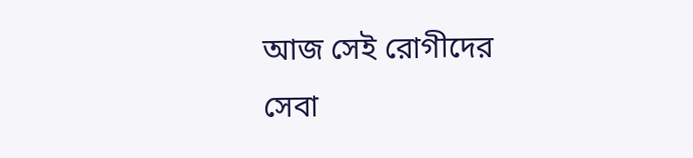আজ সেই রোগীদের সেবা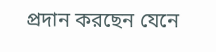প্রদান করছেন যেনে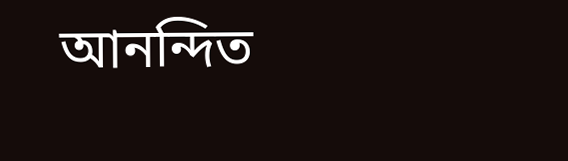আনন্দিত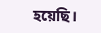হয়েছি।